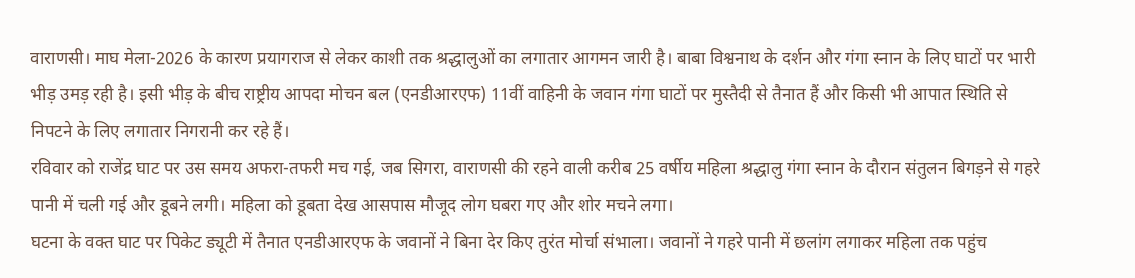वाराणसी। माघ मेला-2026 के कारण प्रयागराज से लेकर काशी तक श्रद्धालुओं का लगातार आगमन जारी है। बाबा विश्वनाथ के दर्शन और गंगा स्नान के लिए घाटों पर भारी भीड़ उमड़ रही है। इसी भीड़ के बीच राष्ट्रीय आपदा मोचन बल (एनडीआरएफ) 11वीं वाहिनी के जवान गंगा घाटों पर मुस्तैदी से तैनात हैं और किसी भी आपात स्थिति से निपटने के लिए लगातार निगरानी कर रहे हैं।
रविवार को राजेंद्र घाट पर उस समय अफरा-तफरी मच गई, जब सिगरा, वाराणसी की रहने वाली करीब 25 वर्षीय महिला श्रद्धालु गंगा स्नान के दौरान संतुलन बिगड़ने से गहरे पानी में चली गई और डूबने लगी। महिला को डूबता देख आसपास मौजूद लोग घबरा गए और शोर मचने लगा।
घटना के वक्त घाट पर पिकेट ड्यूटी में तैनात एनडीआरएफ के जवानों ने बिना देर किए तुरंत मोर्चा संभाला। जवानों ने गहरे पानी में छलांग लगाकर महिला तक पहुंच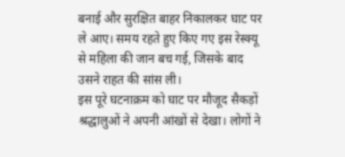बनाई और सुरक्षित बाहर निकालकर घाट पर ले आए। समय रहते हुए किए गए इस रेस्क्यू से महिला की जान बच गई, जिसके बाद उसने राहत की सांस ली।
इस पूरे घटनाक्रम को घाट पर मौजूद सैकड़ों श्रद्धालुओं ने अपनी आंखों से देखा। लोगों ने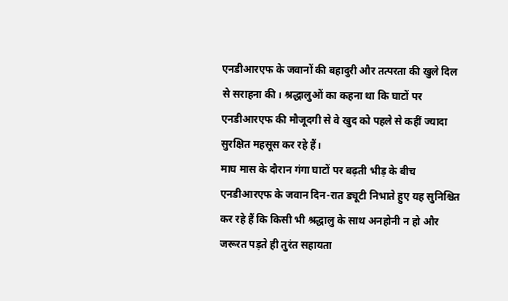एनडीआरएफ के जवानों की बहादुरी और तत्परता की खुले दिल से सराहना की। श्रद्धालुओं का कहना था कि घाटों पर एनडीआरएफ की मौजूदगी से वे खुद को पहले से कहीं ज्यादा सुरक्षित महसूस कर रहे हैं।
माघ मास के दौरान गंगा घाटों पर बढ़ती भीड़ के बीच एनडीआरएफ के जवान दिन-रात ड्यूटी निभाते हुए यह सुनिश्चित कर रहे हैं कि किसी भी श्रद्धालु के साथ अनहोनी न हो और जरूरत पड़ते ही तुरंत सहायता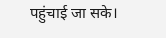पहुंचाई जा सके।